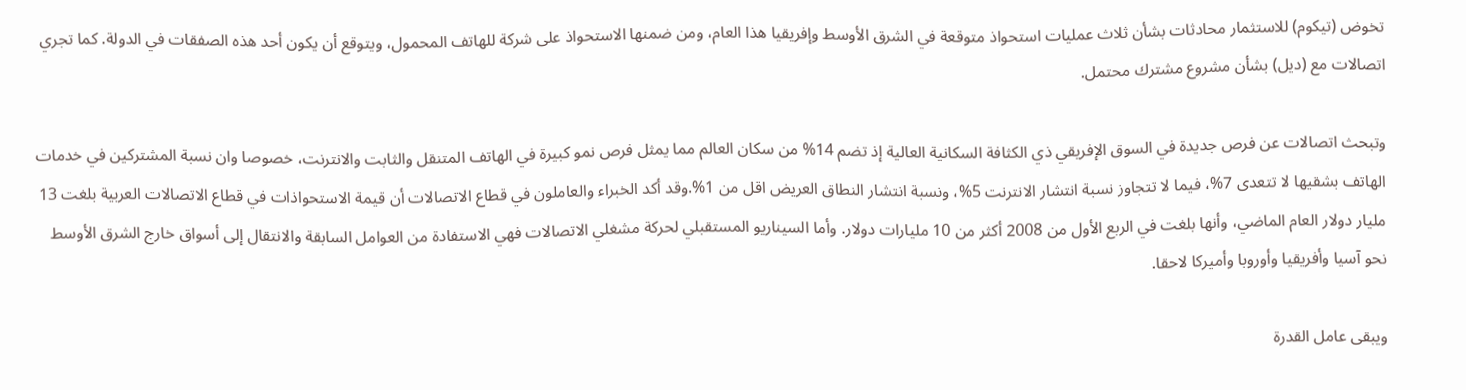تخوض (تيكوم) للاستثمار محادثات بشأن ثلاث عمليات استحواذ متوقعة في الشرق الأوسط وإفريقيا هذا العام، ومن ضمنها الاستحواذ على شركة للهاتف المحمول، ويتوقع أن يكون أحد هذه الصفقات في الدولة. كما تجري اتصالات مع (ديل) بشأن مشروع مشترك محتمل.

وتبحث اتصالات عن فرص جديدة في السوق الإفريقي ذي الكثافة السكانية العالية إذ تضم 14% من سكان العالم مما يمثل فرص نمو كبيرة في الهاتف المتنقل والثابت والانترنت، خصوصا وان نسبة المشتركين في خدمات الهاتف بشقيها لا تتعدى 7%، فيما لا تتجاوز نسبة انتشار الانترنت 5%، ونسبة انتشار النطاق العريض اقل من 1%.وقد أكد الخبراء والعاملون في قطاع الاتصالات أن قيمة الاستحواذات في قطاع الاتصالات العربية بلغت 13 مليار دولار العام الماضي، وأنها بلغت في الربع الأول من 2008 أكثر من 10 مليارات دولار. وأما السيناريو المستقبلي لحركة مشغلي الاتصالات فهي الاستفادة من العوامل السابقة والانتقال إلى أسواق خارج الشرق الأوسط نحو آسيا وأفريقيا وأوروبا وأميركا لاحقا.

ويبقى عامل القدرة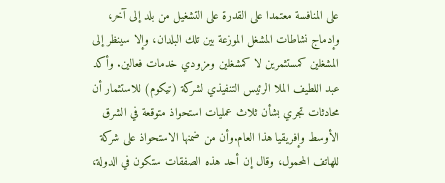على المنافسة معتمدا على القدرة على التشغيل من بلد إلى آخر، وإدماج نشاطات المشغل الموزعة بين تلك البلدان، وإلا سينظر إلى المشغلين كمستثمرين لا كمشغلين ومزودي خدمات فعالين. وأكد عبد اللطيف الملا الرئيس التنفيذي لشركة (تيكوم) للاستثمار أن محادثات تجري بشأن ثلاث عمليات استحواذ متوقعة في الشرق الأوسط وإفريقيا هذا العام.وأن من ضمنها الاستحواذ على شركة للهاتف المحمول، وقال إن أحد هذه الصفقات ستكون في الدولة،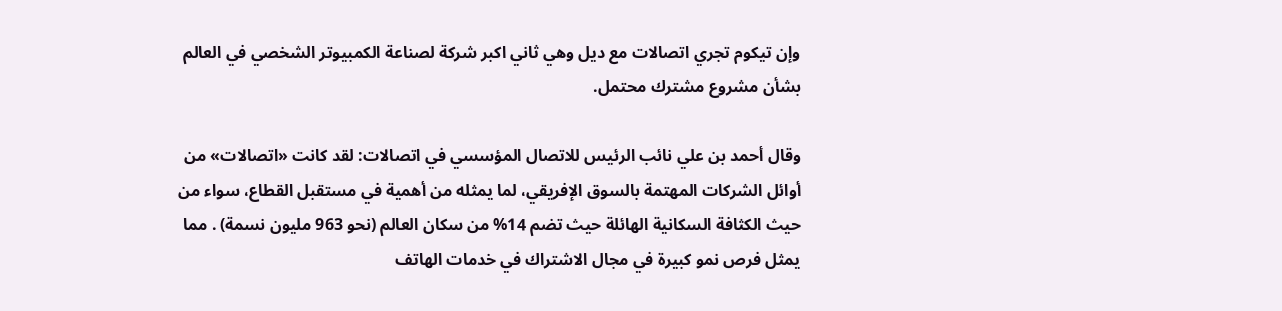وإن تيكوم تجري اتصالات مع ديل وهي ثاني اكبر شركة لصناعة الكمبيوتر الشخصي في العالم بشأن مشروع مشترك محتمل.

وقال أحمد بن علي نائب الرئيس للاتصال المؤسسي في اتصالات: لقد كانت «اتصالات» من أوائل الشركات المهتمة بالسوق الإفريقي، لما يمثله من أهمية في مستقبل القطاع، سواء من حيث الكثافة السكانية الهائلة حيث تضم 14% من سكان العالم (نحو 963 مليون نسمة) . مما يمثل فرص نمو كبيرة في مجال الاشتراك في خدمات الهاتف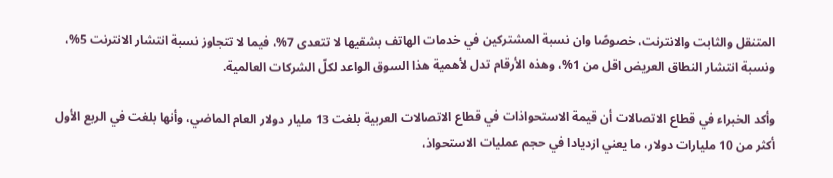المتنقل والثابت والانترنت، خصوصًا وان نسبة المشتركين في خدمات الهاتف بشقيها لا تتعدى 7%، فيما لا تتجاوز نسبة انتشار الانترنت 5%، ونسبة انتشار النطاق العريض اقل من 1%، وهذه الأرقام تدل لأهمية هذا السوق الواعد لكلّ الشركات العالمية.

وأكد الخبراء في قطاع الاتصالات أن قيمة الاستحواذات في قطاع الاتصالات العربية بلغت 13 مليار دولار العام الماضي، وأنها بلغت في الربع الأول أكثر من 10 مليارات دولار، ما يعني ازديادا في حجم عمليات الاستحواذ،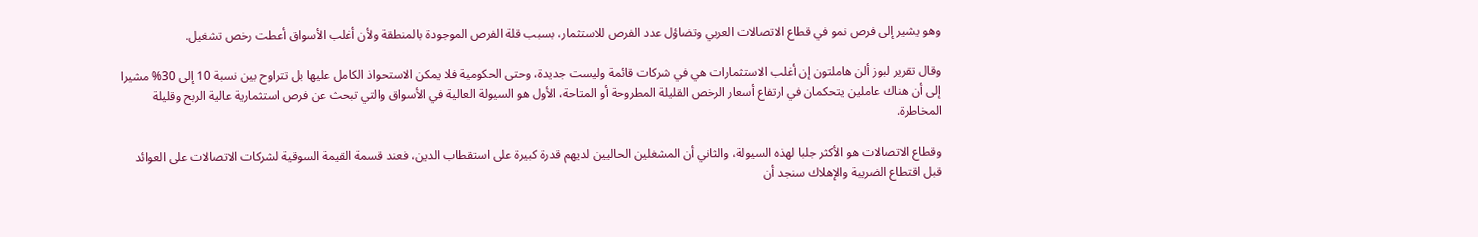وهو يشير إلى فرص نمو في قطاع الاتصالات العربي وتضاؤل عدد الفرص للاستثمار، بسبب قلة الفرص الموجودة بالمنطقة ولأن أغلب الأسواق أعطت رخص تشغيل.

وقال تقرير لبوز ألن هاملتون إن أغلب الاستثمارات هي في شركات قائمة وليست جديدة، وحتى الحكومية فلا يمكن الاستحواذ الكامل عليها بل تتراوح بين نسبة 10 إلى 30% مشيرا إلى أن هناك عاملين يتحكمان في ارتفاع أسعار الرخص القليلة المطروحة أو المتاحة، الأول هو السيولة العالية في الأسواق والتي تبحث عن فرص استثمارية عالية الربح وقليلة المخاطرة.

وقطاع الاتصالات هو الأكثر جلبا لهذه السيولة، والثاني أن المشغلين الحاليين لديهم قدرة كبيرة على استقطاب الدين، فعند قسمة القيمة السوقية لشركات الاتصالات على العوائد قبل اقتطاع الضريبة والإهلاك سنجد أن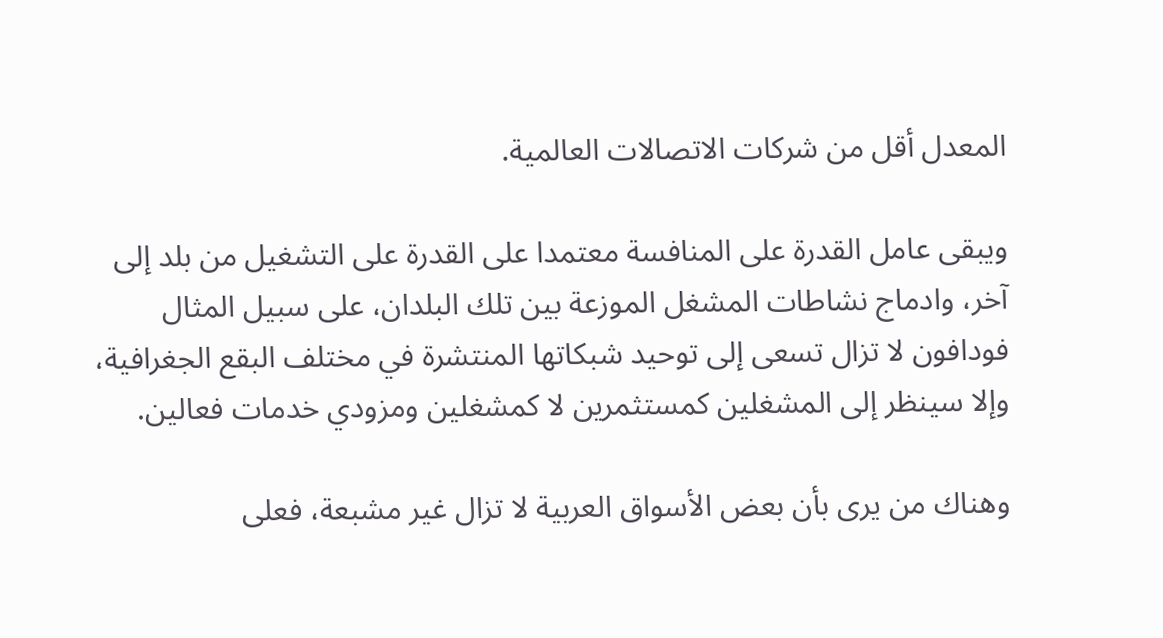المعدل أقل من شركات الاتصالات العالمية.

ويبقى عامل القدرة على المنافسة معتمدا على القدرة على التشغيل من بلد إلى آخر، وادماج نشاطات المشغل الموزعة بين تلك البلدان، على سبيل المثال فودافون لا تزال تسعى إلى توحيد شبكاتها المنتشرة في مختلف البقع الجغرافية، وإلا سينظر إلى المشغلين كمستثمرين لا كمشغلين ومزودي خدمات فعالين.

وهناك من يرى بأن بعض الأسواق العربية لا تزال غير مشبعة، فعلى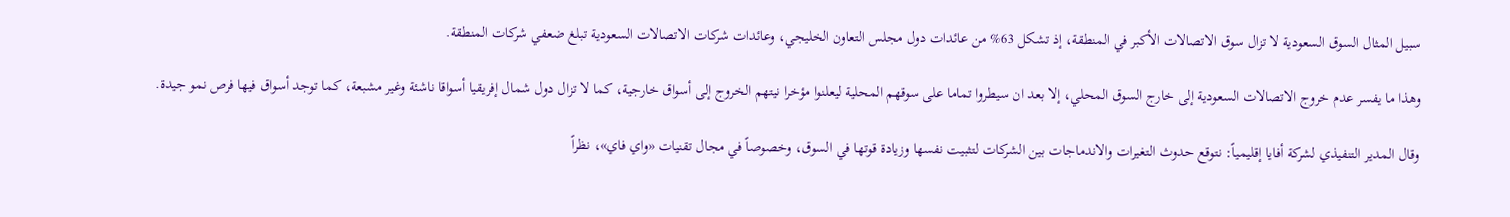سبيل المثال السوق السعودية لا تزال سوق الاتصالات الأكبر في المنطقة، إذ تشكل 63% من عائدات دول مجلس التعاون الخليجي، وعائدات شركات الاتصالات السعودية تبلغ ضعفي شركات المنطقة.

وهذا ما يفسر عدم خروج الاتصالات السعودية إلى خارج السوق المحلي، إلا بعد ان سيطروا تماما على سوقهم المحلية ليعلنوا مؤخرا نيتهم الخروج إلى أسواق خارجية، كما لا تزال دول شمال إفريقيا أسواقا ناشئة وغير مشبعة، كما توجد أسواق فيها فرص نمو جيدة.

وقال المدير التنفيذي لشركة أفايا إقليمياً: نتوقع حدوث التغيرات والاندماجات بين الشركات لتثبيت نفسها وزيادة قوتها في السوق، وخصوصاً في مجال تقنيات «واي فاي»، نظراً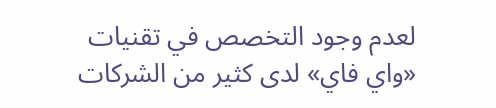لعدم وجود التخصص في تقنيات «واي فاي» لدى كثير من الشركات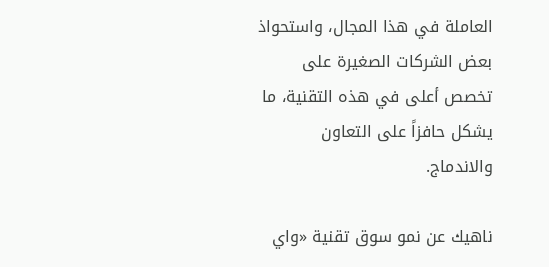العاملة في هذا المجال، واستحواذ بعض الشركات الصغيرة على تخصص أعلى في هذه التقنية، ما يشكل حافزاً على التعاون والاندماج.

ناهيك عن نمو سوق تقنية «واي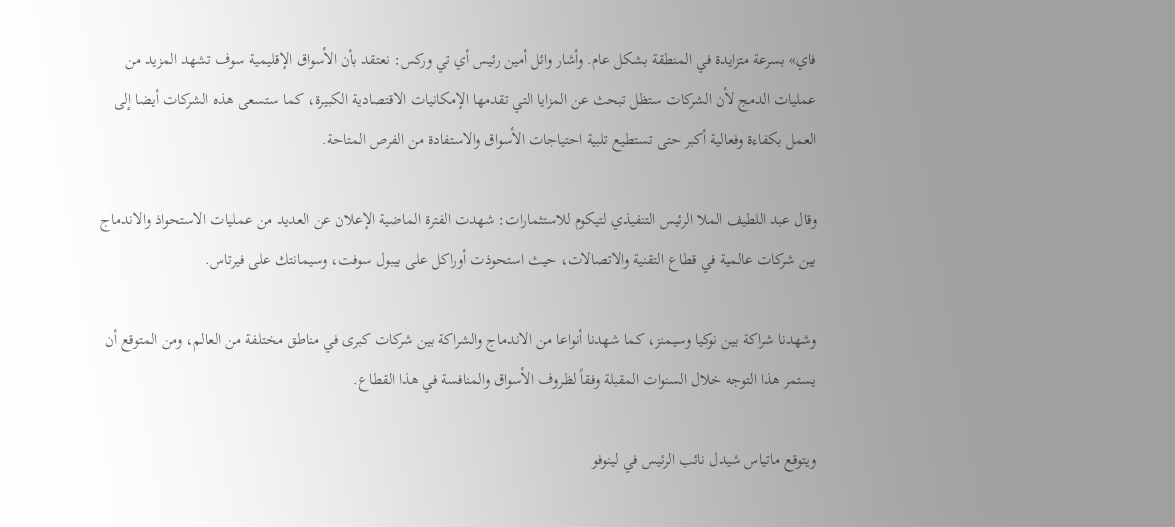فاي» بسرعة متزايدة في المنطقة بشكل عام. وأشار وائل أمين رئيس أي تي وركس: نعتقد بأن الأسواق الإقليمية سوف تشهد المزيد من عمليات الدمج لأن الشركات ستظل تبحث عن المزايا التي تقدمها الإمكانيات الاقتصادية الكبيرة، كما ستسعى هذه الشركات أيضا إلى العمل بكفاءة وفعالية أكبر حتى تستطيع تلبية احتياجات الأسواق والاستفادة من الفرص المتاحة.

وقال عبد اللطيف الملا الرئيس التنفيذي لتيكوم للاستثمارات: شهدت الفترة الماضية الإعلان عن العديد من عمليات الاستحواذ والاندماج بين شركات عالمية في قطاع التقنية والاتصالات، حيث استحوذت أوراكل على بيبول سوفت، وسيمانتك على فيرتاس.

وشهدنا شراكة بين نوكيا وسيمنز، كما شهدنا أنواعا من الاندماج والشراكة بين شركات كبرى في مناطق مختلفة من العالم، ومن المتوقع أن يستمر هذا التوجه خلال السنوات المقبلة وفقاً لظروف الأسواق والمنافسة في هذا القطاع.

ويتوقع ماتياس شيدل نائب الرئيس في لينوفو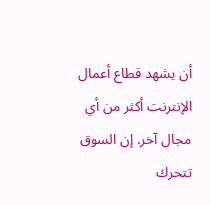أن يشهد قطاع أعمال الإنترنت أكثر من أي مجال آخر. إن السوق تتحرك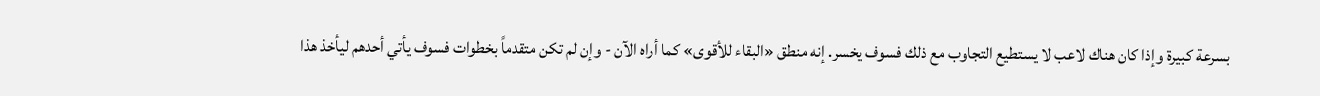بسرعة كبيرة وإذا كان هناك لاعب لا يستطيع التجاوب مع ذلك فسوف يخسر. إنه منطق «البقاء للأقوى» كما أراه الآن - وإن لم تكن متقدماً بخطوات فسوف يأتي أحدهم ليأخذ هذا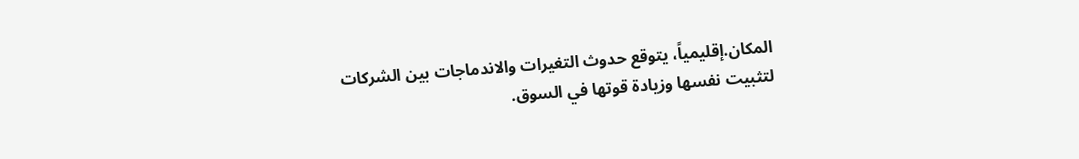المكان.إقليمياً، يتوقع حدوث التغيرات والاندماجات بين الشركات لتثبيت نفسها وزيادة قوتها في السوق.